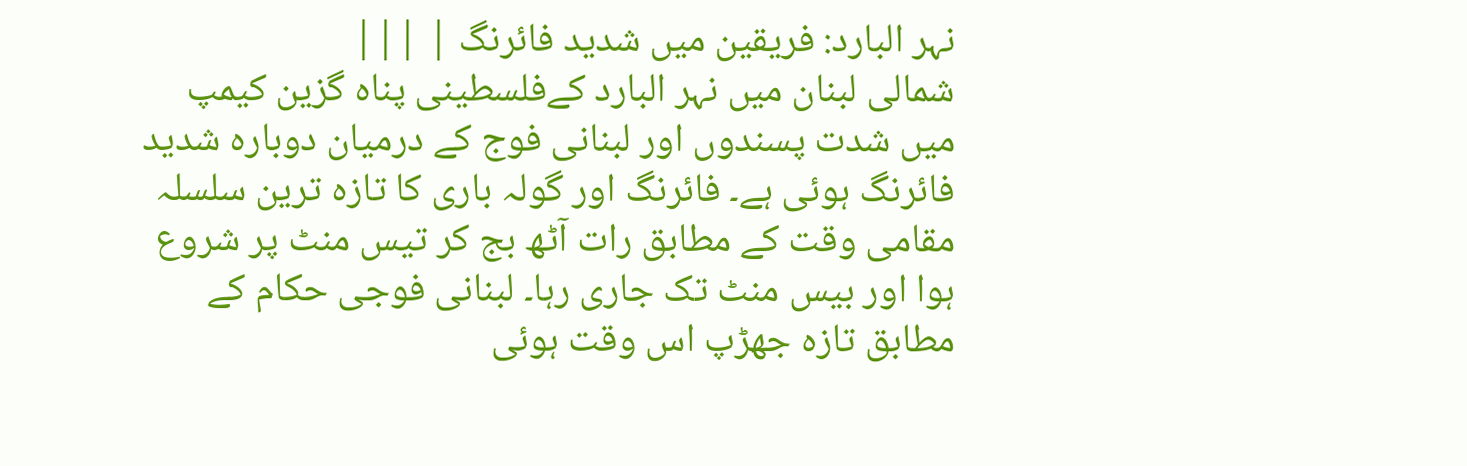نہر البارد: فریقین میں شدید فائرنگ | |||
شمالی لبنان میں نہر البارد کےفلسطینی پناہ گزین کیمپ میں شدت پسندوں اور لبنانی فوج کے درمیان دوبارہ شدید فائرنگ ہوئی ہے۔ فائرنگ اور گولہ باری کا تازہ ترین سلسلہ مقامی وقت کے مطابق رات آٹھ بج کر تیس منٹ پر شروع ہوا اور بیس منٹ تک جاری رہا۔ لبنانی فوجی حکام کے مطابق تازہ جھڑپ اس وقت ہوئی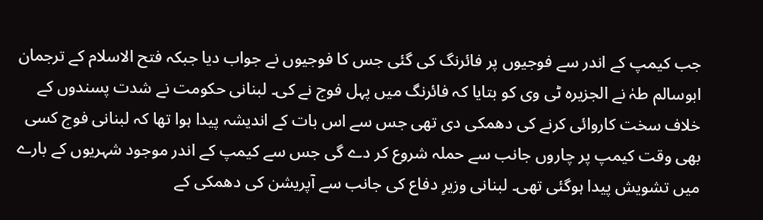جب کیمپ کے اندر سے فوجیوں پر فائرنگ کی گئی جس کا فوجیوں نے جواب دیا جبکہ فتح الاسلام کے ترجمان ابوسالم طہٰ نے الجزیرہ ٹی وی کو بتایا کہ فائرنگ میں پہل فوج نے کی۔ لبنانی حکومت نے شدت پسندوں کے خلاف سخت کاروائی کرنے کی دھمکی دی تھی جس سے اس بات کے اندیشہ پیدا ہوا تھا کہ لبنانی فوج کسی بھی وقت کیمپ پر چاروں جانب سے حملہ شروع کر دے گی جس سے کیمپ کے اندر موجود شہریوں کے بارے میں تشویش پیدا ہوگئی تھی۔ لبنانی وزیرِ دفاع کی جانب سے آپریشن کی دھمکی کے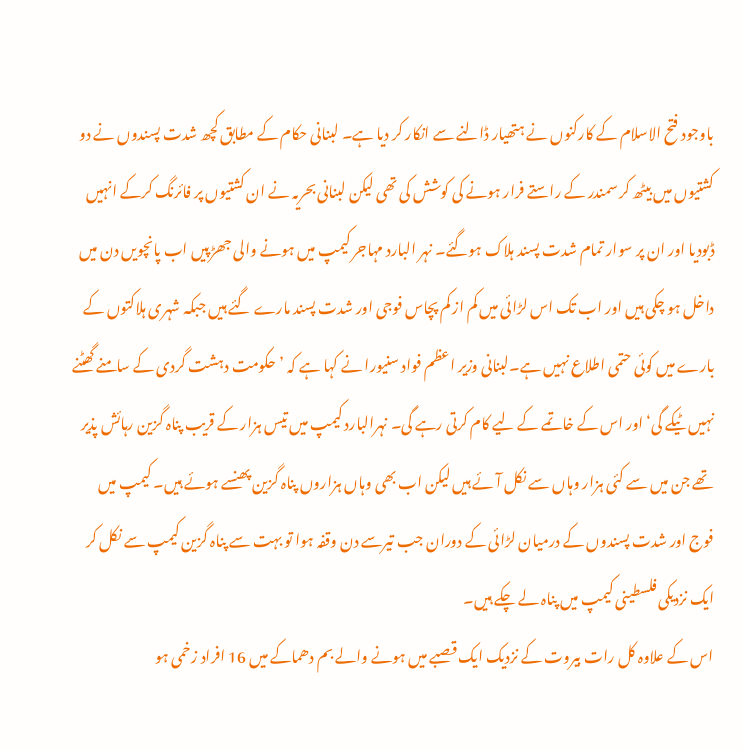باوجود فتح الاسلام کے کارکنوں نے ہتھیار ڈالنے سے انکار کر دیا ہے۔ لبنانی حکام کے مطابق کچھ شدت پسندوں نے دو کشتیوں میں بیٹھ کر سمندر کے راستے فرار ہونے کی کوشش کی تھی لیکن لبنانی بحریہ نے ان کشتیوں پر فائرنگ کرکے انہیں ڈبودیا اور ان پر سوار تمام شدت پسند ہلاک ہوگئے۔ نہر البارد مہاجر کیمپ میں ہونے والی جھڑپیں اب پانچویں دن میں داخل ہو چکی ہیں اور اب تک اس لڑائی میں کم از کم پچاس فوجی اور شدت پسند مارے گئے ہیں جبکہ شہری ہلاکتوں کے بارے میں کوئی حتمی اطلاع نہیں ہے۔لبنانی وزیر اعظم فواد سنیورا نے کہا ہے کہ ’حکومت دہشت گردی کے سامنے گھٹنے نہیں ٹیکے گی‘ اور اس کے خاتمے کے لیے کام کرتی رہے گی۔ نہرالبارد کیمپ میں تیس ہزار کے قریب پناہ گزین رہائش پذیر تھے جن میں سے کئی ہزار وہاں سے نکل آئے ہیں لیکن اب بھی وہاں ہزاروں پناہ گزین پھنسے ہوئے ہیں۔ کیمپ میں فوج اور شدت پسندوں کے درمیان لڑائی کے دوران جب تیرسے دن وقفہ ہوا تو بہت سے پناہ گزین کیمپ سے نکل کر ایک نزدیکی فلسطینی کیمپ میں پناہ لے چکے ہیں۔
اس کے علاوہ کل رات بیروت کے نزدیک ایک قصبے میں ہونے والے بم دھماکے میں 16 افراد زخمی ہو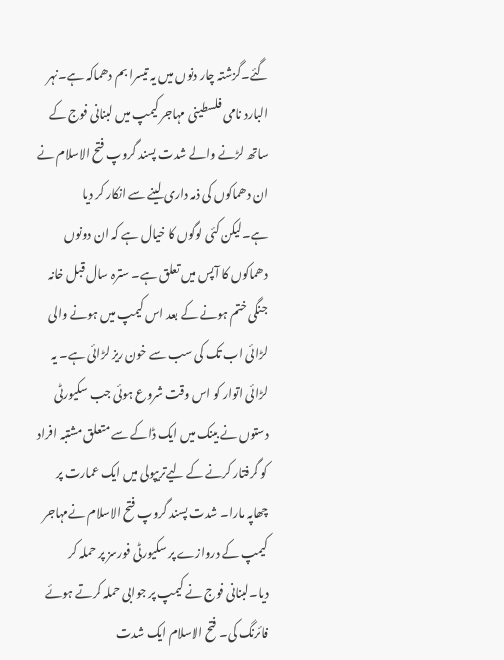گئے۔گزشتہ چار دنوں میں یہ تیسرا بم دھماکہ ہے۔نہر البارد نامی فلسطینی مہاجر کیمپ میں لبنانی فوج کے ساتھ لڑنے والے شدت پسند گروپ فتح الاسلام نے ان دھماکوں کی ذمہ داری لینے سے انکار کر دیا ہے۔لیکن کئی لوگوں کا خیال ہے کہ ان دونوں دھماکوں کا آپس میں تعلق ہے۔ سترہ سال قبل خانہ جنگی ختم ہونے کے بعد اس کیمپ میں ہونے والی لڑائی اب تک کی سب سے خون ریز لڑائی ہے۔ یہ لڑائی اتوار کو اس وقت شروع ہوئی جب سکیورٹی دستوں نے بینک میں ایک ڈاکے سے متعلق مشتبہ افراد کو گرفتار کرنے کے لیےتریپولی میں ایک عمارت پر چھاپہ مارا۔ شدت پسند گروپ فتح الاسلام نےمہاجر کیمپ کے دروازے پر سکیورٹی فورسز پر حملہ کر دیا۔لبنانی فوج نے کیمپ پر جوابی حملہ کرتے ہوئے فائرنگ کی۔ فتح الاسلام ایک شدت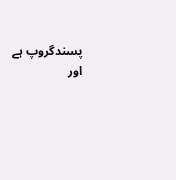پسندگروپ ہے اور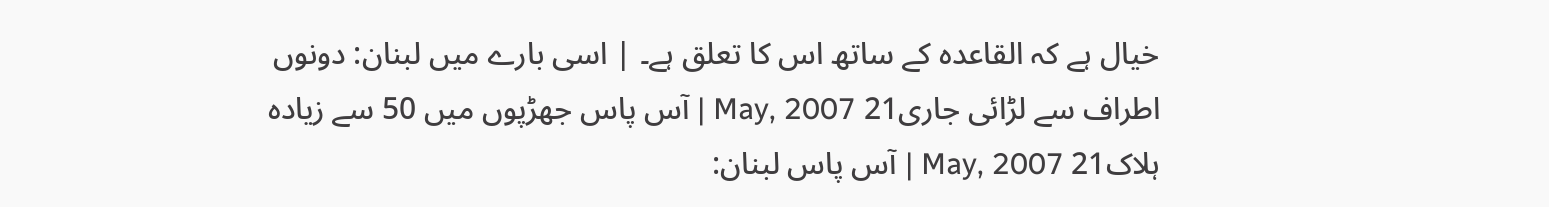خیال ہے کہ القاعدہ کے ساتھ اس کا تعلق ہے۔ | اسی بارے میں لبنان: دونوں اطراف سے لڑائی جاری21 May, 2007 | آس پاس جھڑپوں میں 50 سے زیادہ ہلاک21 May, 2007 | آس پاس لبنان: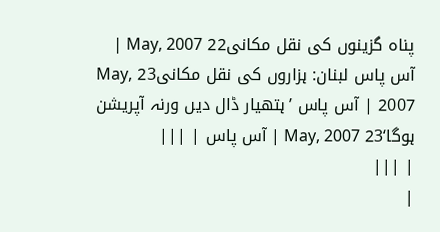پناہ گزینوں کی نقل مکانی22 May, 2007 | آس پاس لبنان: ہزاروں کی نقل مکانی23 May, 2007 | آس پاس ’ہتھیار ڈال دیں ورنہ آپریشن ہوگا‘23 May, 2007 | آس پاس | |||
| |||
|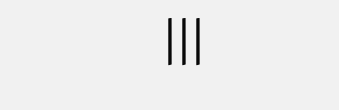|||